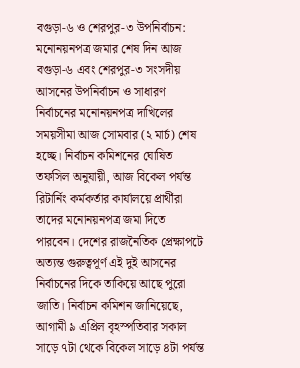বগুড়া-৬ ও শেরপুর-৩ উপনির্বাচন: মনোনয়নপত্র জমার শেষ দিন আজ
বগুড়া-৬ এবং শেরপুর-৩ সংসদীয় আসনের উপনির্বাচন ও সাধারণ নির্বাচনের মনোনয়নপত্র দাখিলের সময়সীমা আজ সোমবার (২ মার্চ) শেষ হচ্ছে। নির্বাচন কমিশনের ঘোষিত তফসিল অনুযায়ী, আজ বিকেল পর্যন্ত রিটার্নিং কর্মকর্তার কার্যালয়ে প্রার্থীরা তাদের মনোনয়নপত্র জমা দিতে পারবেন। দেশের রাজনৈতিক প্রেক্ষাপটে অত্যন্ত গুরুত্বপূর্ণ এই দুই আসনের নির্বাচনের দিকে তাকিয়ে আছে পুরো জাতি। নির্বাচন কমিশন জানিয়েছে, আগামী ৯ এপ্রিল বৃহস্পতিবার সকাল সাড়ে ৭টা থেকে বিকেল সাড়ে ৪টা পর্যন্ত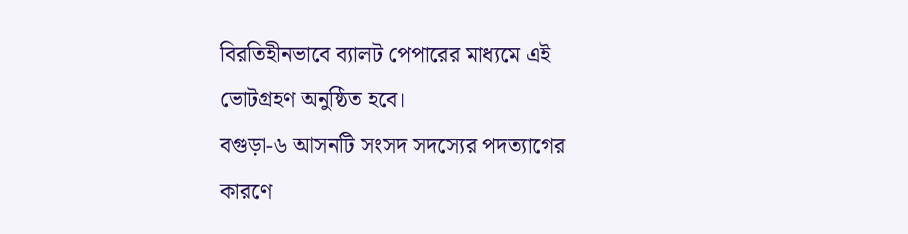বিরতিহীনভাবে ব্যালট পেপারের মাধ্যমে এই ভোটগ্রহণ অনুষ্ঠিত হবে।
বগুড়া-৬ আসনটি সংসদ সদস্যের পদত্যাগের কারণে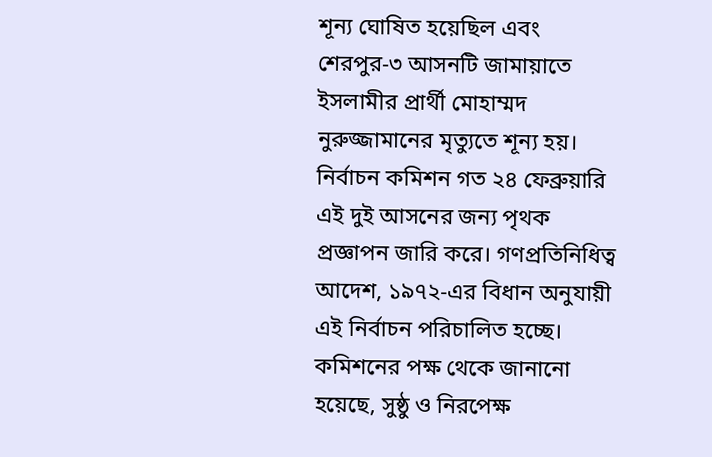শূন্য ঘোষিত হয়েছিল এবং শেরপুর-৩ আসনটি জামায়াতে ইসলামীর প্রার্থী মোহাম্মদ নুরুজ্জামানের মৃত্যুতে শূন্য হয়। নির্বাচন কমিশন গত ২৪ ফেব্রুয়ারি এই দুই আসনের জন্য পৃথক প্রজ্ঞাপন জারি করে। গণপ্রতিনিধিত্ব আদেশ, ১৯৭২-এর বিধান অনুযায়ী এই নির্বাচন পরিচালিত হচ্ছে। কমিশনের পক্ষ থেকে জানানো হয়েছে, সুষ্ঠু ও নিরপেক্ষ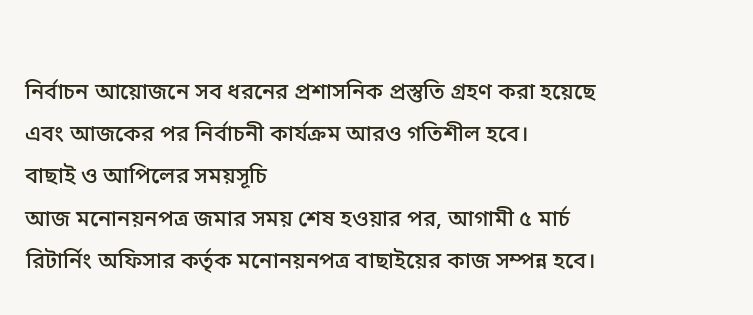নির্বাচন আয়োজনে সব ধরনের প্রশাসনিক প্রস্তুতি গ্রহণ করা হয়েছে এবং আজকের পর নির্বাচনী কার্যক্রম আরও গতিশীল হবে।
বাছাই ও আপিলের সময়সূচি
আজ মনোনয়নপত্র জমার সময় শেষ হওয়ার পর, আগামী ৫ মার্চ রিটার্নিং অফিসার কর্তৃক মনোনয়নপত্র বাছাইয়ের কাজ সম্পন্ন হবে।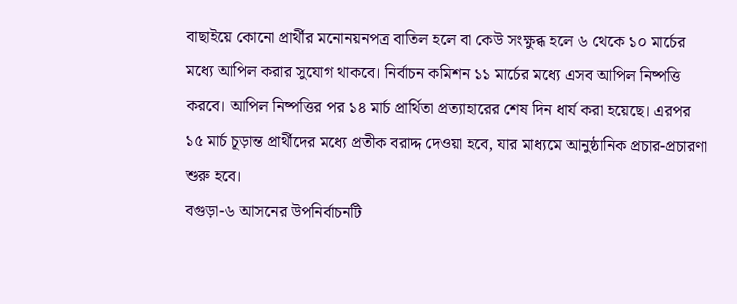বাছাইয়ে কোনো প্রার্থীর মনোনয়নপত্র বাতিল হলে বা কেউ সংক্ষুব্ধ হলে ৬ থেকে ১০ মার্চের মধ্যে আপিল করার সুযোগ থাকবে। নির্বাচন কমিশন ১১ মার্চের মধ্যে এসব আপিল নিষ্পত্তি করবে। আপিল নিষ্পত্তির পর ১৪ মার্চ প্রার্থিতা প্রত্যাহারের শেষ দিন ধার্য করা হয়েছে। এরপর ১৫ মার্চ চূড়ান্ত প্রার্থীদের মধ্যে প্রতীক বরাদ্দ দেওয়া হবে, যার মাধ্যমে আনুষ্ঠানিক প্রচার-প্রচারণা শুরু হবে।
বগুড়া-৬ আসনের উপনির্বাচনটি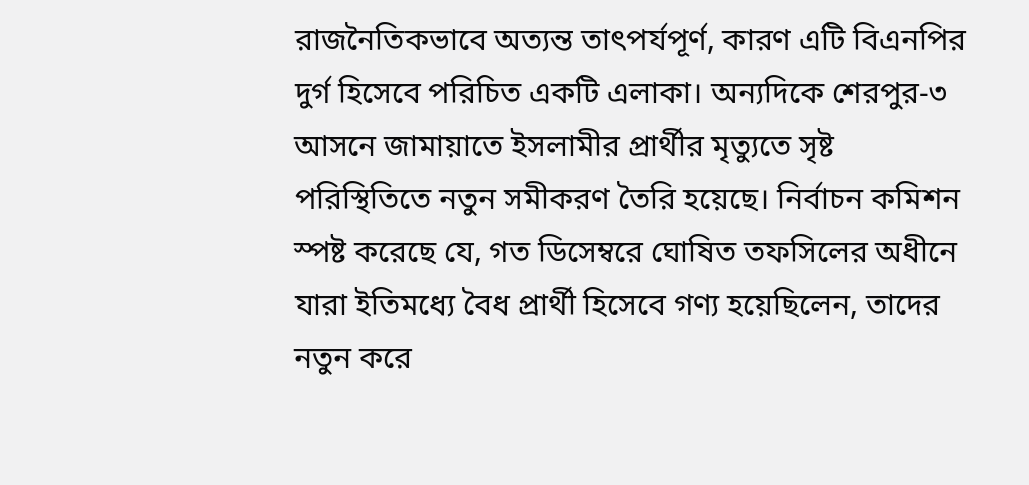রাজনৈতিকভাবে অত্যন্ত তাৎপর্যপূর্ণ, কারণ এটি বিএনপির দুর্গ হিসেবে পরিচিত একটি এলাকা। অন্যদিকে শেরপুর-৩ আসনে জামায়াতে ইসলামীর প্রার্থীর মৃত্যুতে সৃষ্ট পরিস্থিতিতে নতুন সমীকরণ তৈরি হয়েছে। নির্বাচন কমিশন স্পষ্ট করেছে যে, গত ডিসেম্বরে ঘোষিত তফসিলের অধীনে যারা ইতিমধ্যে বৈধ প্রার্থী হিসেবে গণ্য হয়েছিলেন, তাদের নতুন করে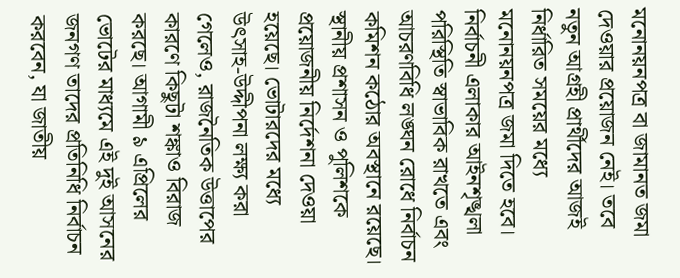মনোনয়নপত্র বা জামানত জমা দেওয়ার প্রয়োজন নেই। তবে নতুন আগ্রহী প্রার্থীদের আজই নির্ধারিত সময়ের মধ্যে মনোনয়নপত্র জমা দিতে হবে।
নির্বাচনী এলাকার আইনশৃঙ্খলা পরিস্থিতি স্বাভাবিক রাখতে এবং আচরণবিধি লঙ্ঘন রোধে নির্বাচন কমিশন কঠোর অবস্থানে রয়েছে। স্থানীয় প্রশাসন ও পুলিশকে প্রয়োজনীয় নির্দেশনা দেওয়া হয়েছে। ভোটারদের মধ্যে উৎসাহ-উদ্দীপনা লক্ষ্য করা গেলেও, রাজনৈতিক উত্তাপের কারণে কিছুটা শঙ্কাও বিরাজ করছে। আগামী ৯ এপ্রিলের ভোটের মাধ্যমে এই দুই আসনের জনগণ তাদের প্রতিনিধি নির্বাচন করবেন, যা জাতীয়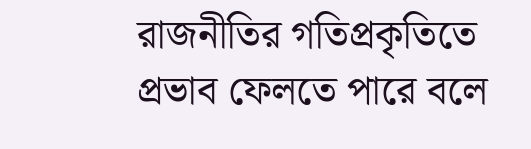রাজনীতির গতিপ্রকৃতিতে প্রভাব ফেলতে পারে বলে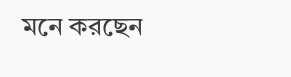মনে করছেন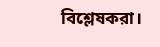বিশ্লেষকরা।